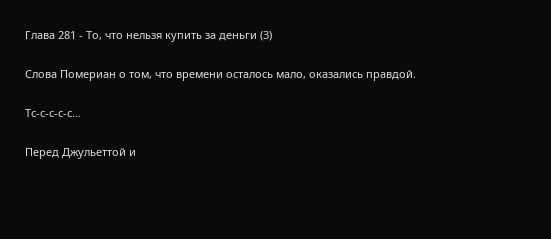Глава 281 - То, что нельзя купить за деньги (3)

Слова Помериан о том, что времени осталось мало, оказались правдой.

Тс-с-с-с-с…

Перед Джульеттой и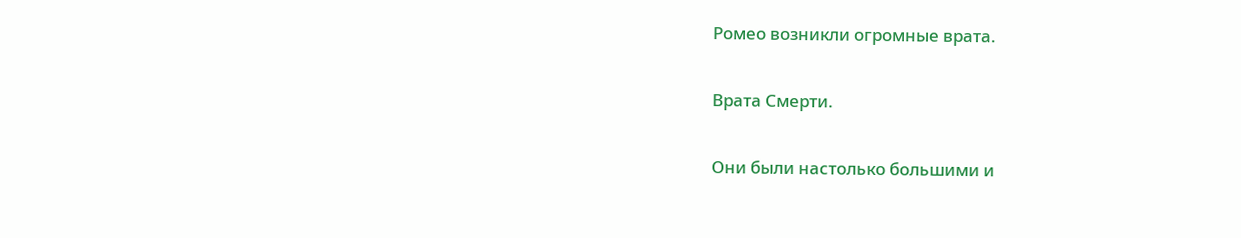Ромео возникли огромные врата.

Врата Смерти.

Они были настолько большими и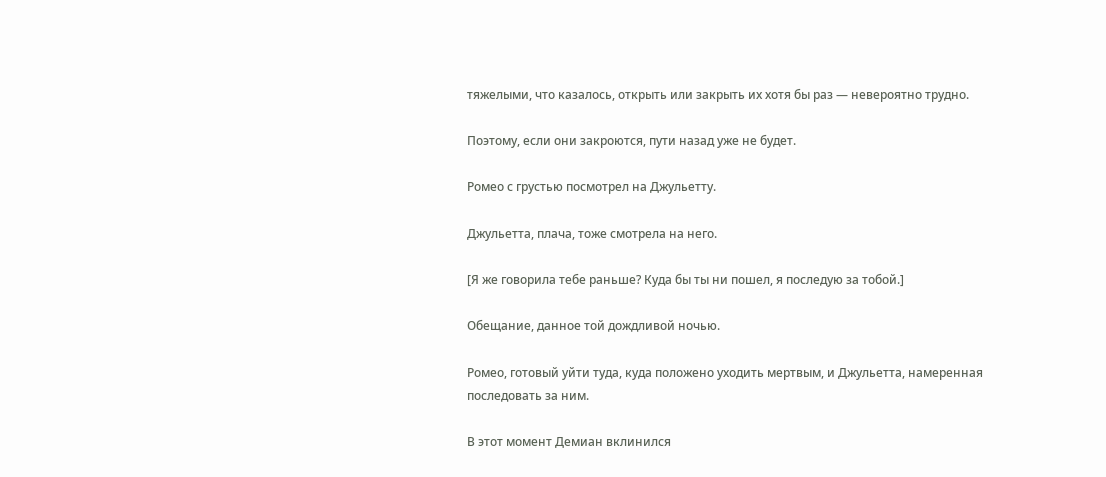тяжелыми, что казалось, открыть или закрыть их хотя бы раз — невероятно трудно.

Поэтому, если они закроются, пути назад уже не будет.

Ромео с грустью посмотрел на Джульетту.

Джульетта, плача, тоже смотрела на него.

[Я же говорила тебе раньше? Куда бы ты ни пошел, я последую за тобой.]

Обещание, данное той дождливой ночью.

Ромео, готовый уйти туда, куда положено уходить мертвым, и Джульетта, намеренная последовать за ним.

В этот момент Демиан вклинился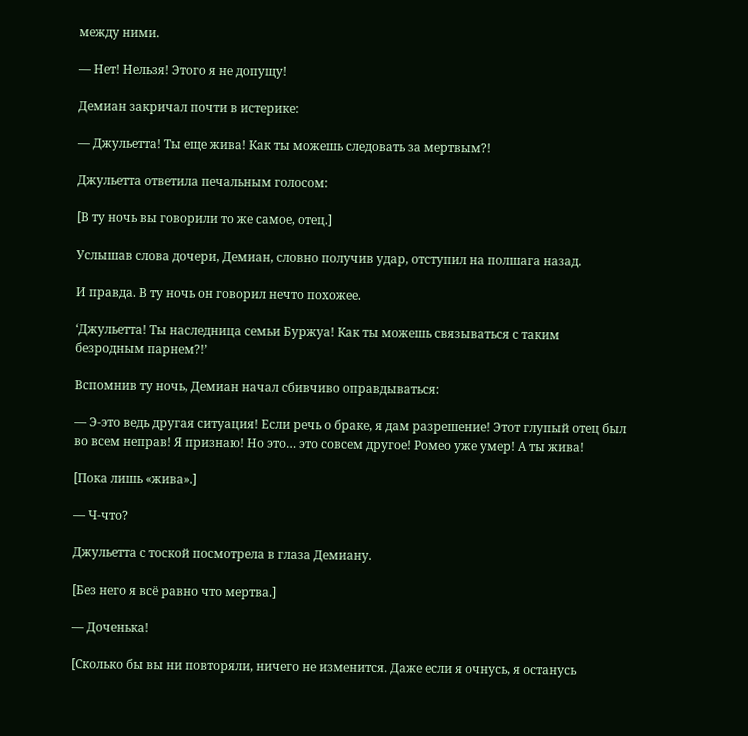между ними.

— Нет! Нельзя! Этого я не допущу!

Демиан закричал почти в истерике:

— Джульетта! Ты еще жива! Как ты можешь следовать за мертвым?!

Джульетта ответила печальным голосом:

[В ту ночь вы говорили то же самое, отец.]

Услышав слова дочери, Демиан, словно получив удар, отступил на полшага назад.

И правда. В ту ночь он говорил нечто похожее.

‘Джульетта! Ты наследница семьи Буржуа! Как ты можешь связываться с таким безродным парнем?!’

Вспомнив ту ночь, Демиан начал сбивчиво оправдываться:

— Э-это ведь другая ситуация! Если речь о браке, я дам разрешение! Этот глупый отец был во всем неправ! Я признаю! Но это… это совсем другое! Ромео уже умер! А ты жива!

[Пока лишь «жива».]

— Ч-что?

Джульетта с тоской посмотрела в глаза Демиану.

[Без него я всё равно что мертва.]

— Доченька!

[Сколько бы вы ни повторяли, ничего не изменится. Даже если я очнусь, я останусь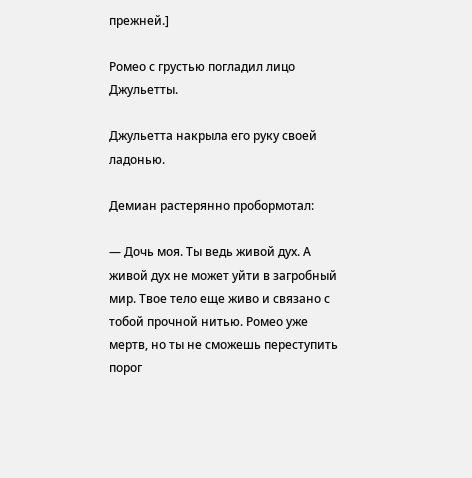прежней.]

Ромео с грустью погладил лицо Джульетты.

Джульетта накрыла его руку своей ладонью.

Демиан растерянно пробормотал:

— Дочь моя. Ты ведь живой дух. А живой дух не может уйти в загробный мир. Твое тело еще живо и связано с тобой прочной нитью. Ромео уже мертв, но ты не сможешь переступить порог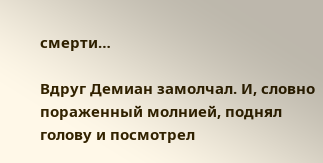смерти…

Вдруг Демиан замолчал. И, словно пораженный молнией, поднял голову и посмотрел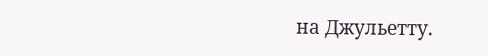на Джульетту.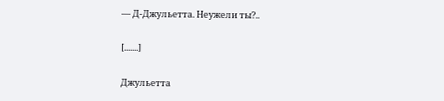— Д-Джульетта. Неужели ты?..

[.......]

Джульетта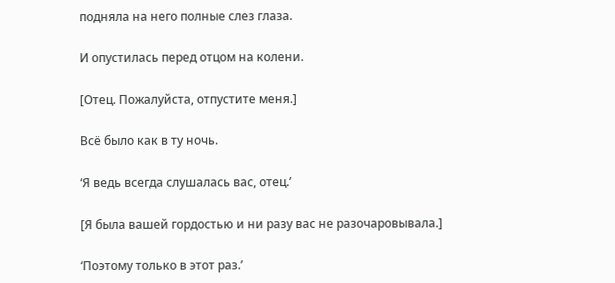подняла на него полные слез глаза.

И опустилась перед отцом на колени.

[Отец. Пожалуйста, отпустите меня.]

Всё было как в ту ночь.

‘Я ведь всегда слушалась вас, отец.’

[Я была вашей гордостью и ни разу вас не разочаровывала.]

‘Поэтому только в этот раз.’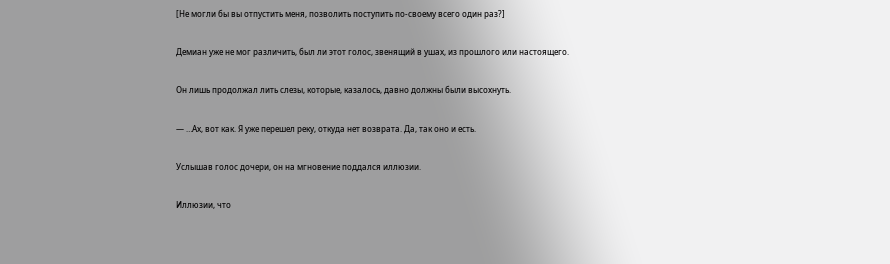[Не могли бы вы отпустить меня, позволить поступить по-своему всего один раз?]

Демиан уже не мог различить, был ли этот голос, звенящий в ушах, из прошлого или настоящего.

Он лишь продолжал лить слезы, которые, казалось, давно должны были высохнуть.

— …Ах, вот как. Я уже перешел реку, откуда нет возврата. Да, так оно и есть.

Услышав голос дочери, он на мгновение поддался иллюзии.

Иллюзии, что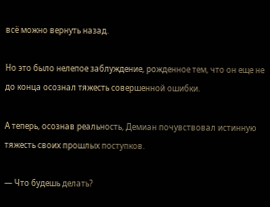всё можно вернуть назад.

Но это было нелепое заблуждение, рожденное тем, что он еще не до конца осознал тяжесть совершенной ошибки.

А теперь, осознав реальность, Демиан почувствовал истинную тяжесть своих прошлых поступков.

— Что будешь делать?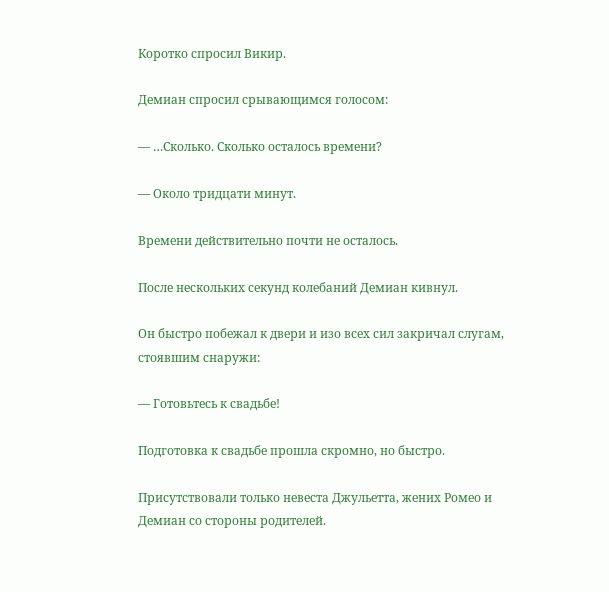Коротко спросил Викир.

Демиан спросил срывающимся голосом:

— …Сколько. Сколько осталось времени?

— Около тридцати минут.

Времени действительно почти не осталось.

После нескольких секунд колебаний Демиан кивнул.

Он быстро побежал к двери и изо всех сил закричал слугам, стоявшим снаружи:

— Готовьтесь к свадьбе!

Подготовка к свадьбе прошла скромно, но быстро.

Присутствовали только невеста Джульетта, жених Ромео и Демиан со стороны родителей.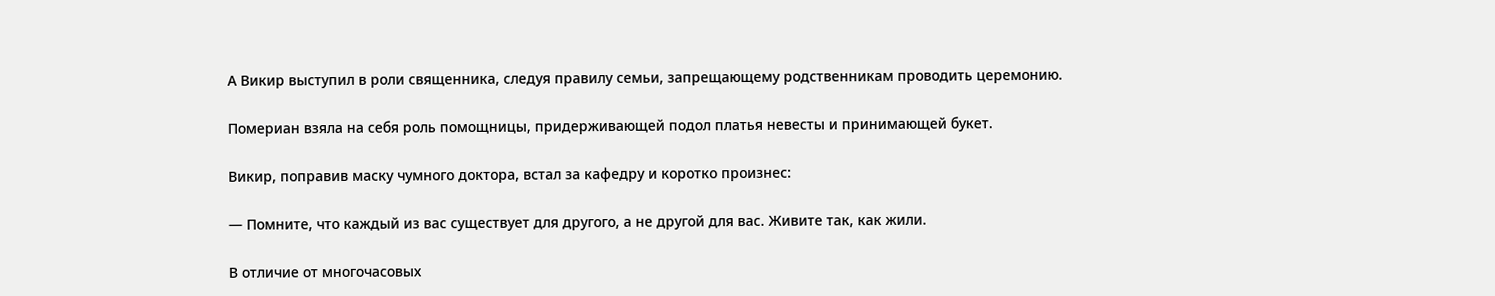А Викир выступил в роли священника, следуя правилу семьи, запрещающему родственникам проводить церемонию.

Помериан взяла на себя роль помощницы, придерживающей подол платья невесты и принимающей букет.

Викир, поправив маску чумного доктора, встал за кафедру и коротко произнес:

— Помните, что каждый из вас существует для другого, а не другой для вас. Живите так, как жили.

В отличие от многочасовых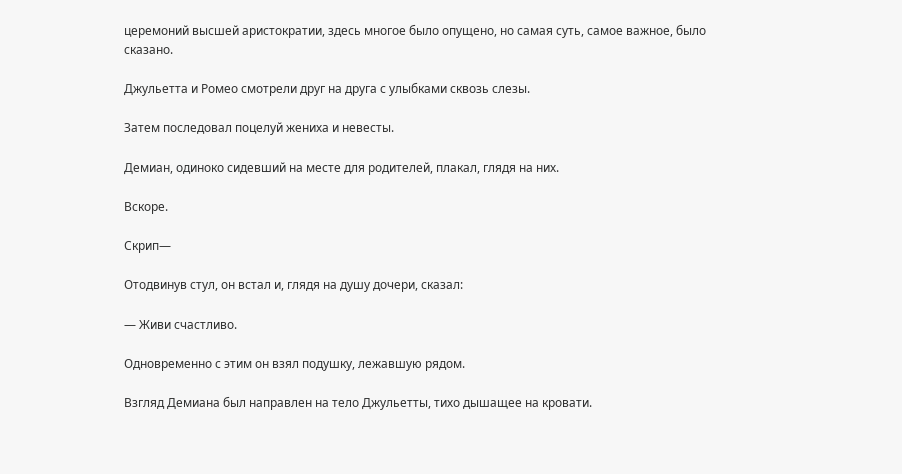церемоний высшей аристократии, здесь многое было опущено, но самая суть, самое важное, было сказано.

Джульетта и Ромео смотрели друг на друга с улыбками сквозь слезы.

Затем последовал поцелуй жениха и невесты.

Демиан, одиноко сидевший на месте для родителей, плакал, глядя на них.

Вскоре.

Скрип—

Отодвинув стул, он встал и, глядя на душу дочери, сказал:

— Живи счастливо.

Одновременно с этим он взял подушку, лежавшую рядом.

Взгляд Демиана был направлен на тело Джульетты, тихо дышащее на кровати.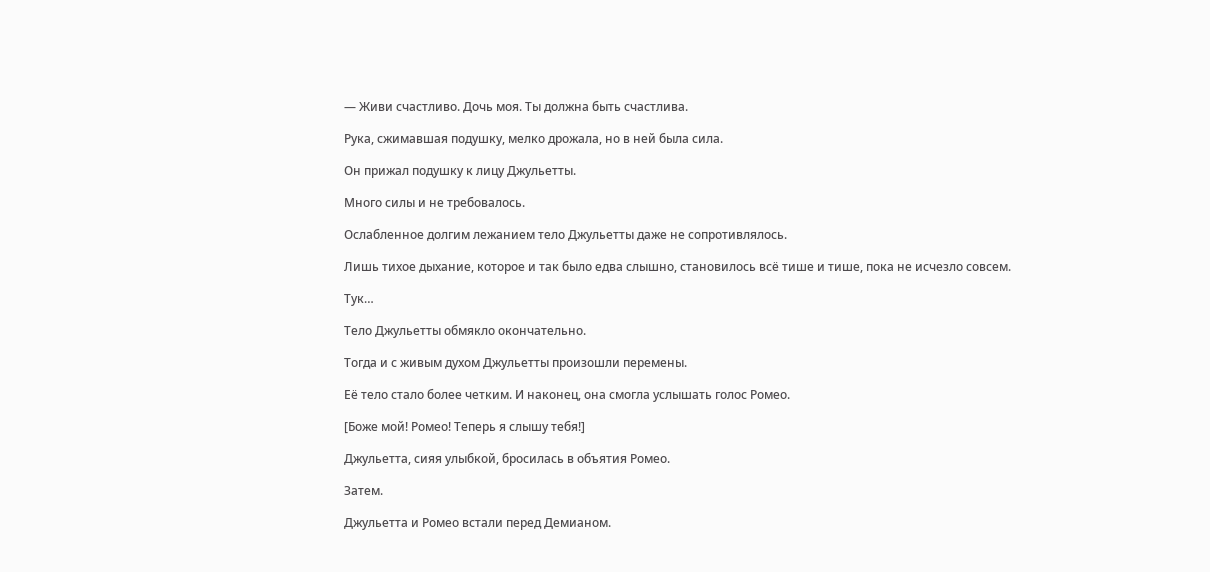— Живи счастливо. Дочь моя. Ты должна быть счастлива.

Рука, сжимавшая подушку, мелко дрожала, но в ней была сила.

Он прижал подушку к лицу Джульетты.

Много силы и не требовалось.

Ослабленное долгим лежанием тело Джульетты даже не сопротивлялось.

Лишь тихое дыхание, которое и так было едва слышно, становилось всё тише и тише, пока не исчезло совсем.

Тук…

Тело Джульетты обмякло окончательно.

Тогда и с живым духом Джульетты произошли перемены.

Её тело стало более четким. И наконец, она смогла услышать голос Ромео.

[Боже мой! Ромео! Теперь я слышу тебя!]

Джульетта, сияя улыбкой, бросилась в объятия Ромео.

Затем.

Джульетта и Ромео встали перед Демианом.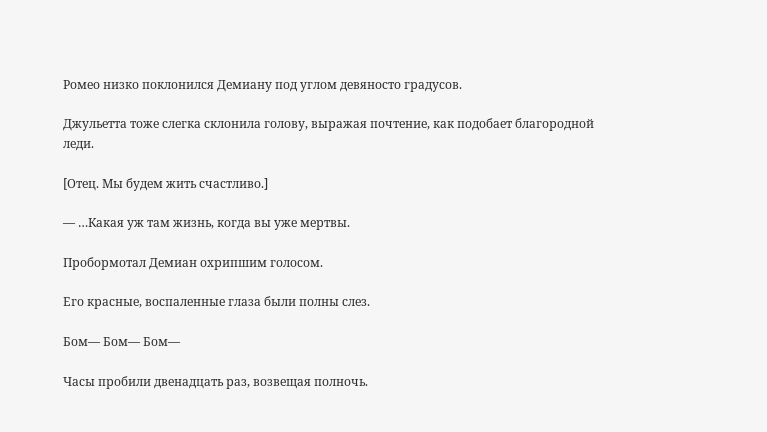Ромео низко поклонился Демиану под углом девяносто градусов.

Джульетта тоже слегка склонила голову, выражая почтение, как подобает благородной леди.

[Отец. Мы будем жить счастливо.]

— …Какая уж там жизнь, когда вы уже мертвы.

Пробормотал Демиан охрипшим голосом.

Его красные, воспаленные глаза были полны слез.

Бом— Бом— Бом—

Часы пробили двенадцать раз, возвещая полночь.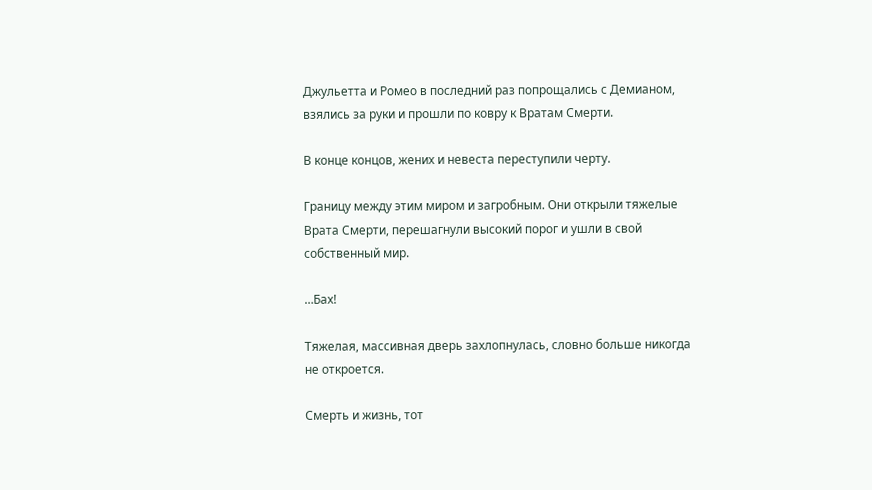Джульетта и Ромео в последний раз попрощались с Демианом, взялись за руки и прошли по ковру к Вратам Смерти.

В конце концов, жених и невеста переступили черту.

Границу между этим миром и загробным. Они открыли тяжелые Врата Смерти, перешагнули высокий порог и ушли в свой собственный мир.

…Бах!

Тяжелая, массивная дверь захлопнулась, словно больше никогда не откроется.

Смерть и жизнь, тот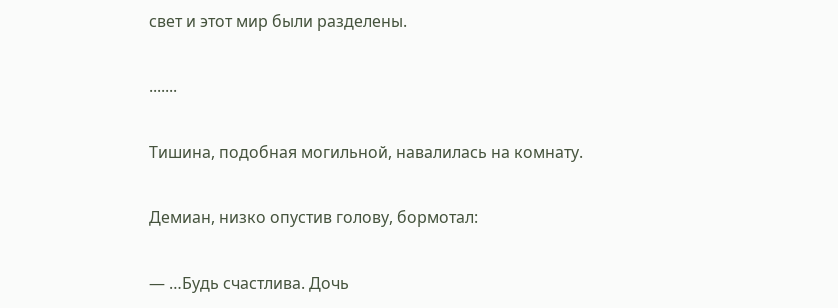свет и этот мир были разделены.

.......

Тишина, подобная могильной, навалилась на комнату.

Демиан, низко опустив голову, бормотал:

— …Будь счастлива. Дочь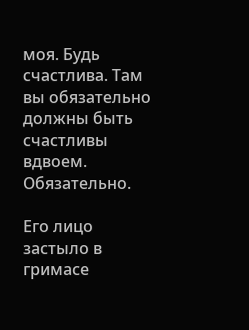моя. Будь счастлива. Там вы обязательно должны быть счастливы вдвоем. Обязательно.

Его лицо застыло в гримасе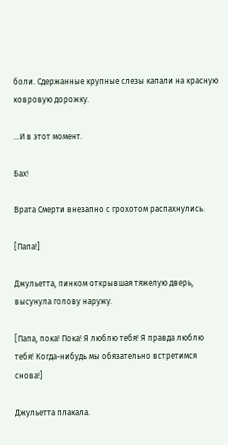боли. Сдержанные крупные слезы капали на красную ковровую дорожку.

…И в этот момент.

Бах!

Врата Смерти внезапно с грохотом распахнулись.

[Папа!]

Джульетта, пинком открывшая тяжелую дверь, высунула голову наружу.

[Папа, пока! Пока! Я люблю тебя! Я правда люблю тебя! Когда-нибудь мы обязательно встретимся снова!]

Джульетта плакала.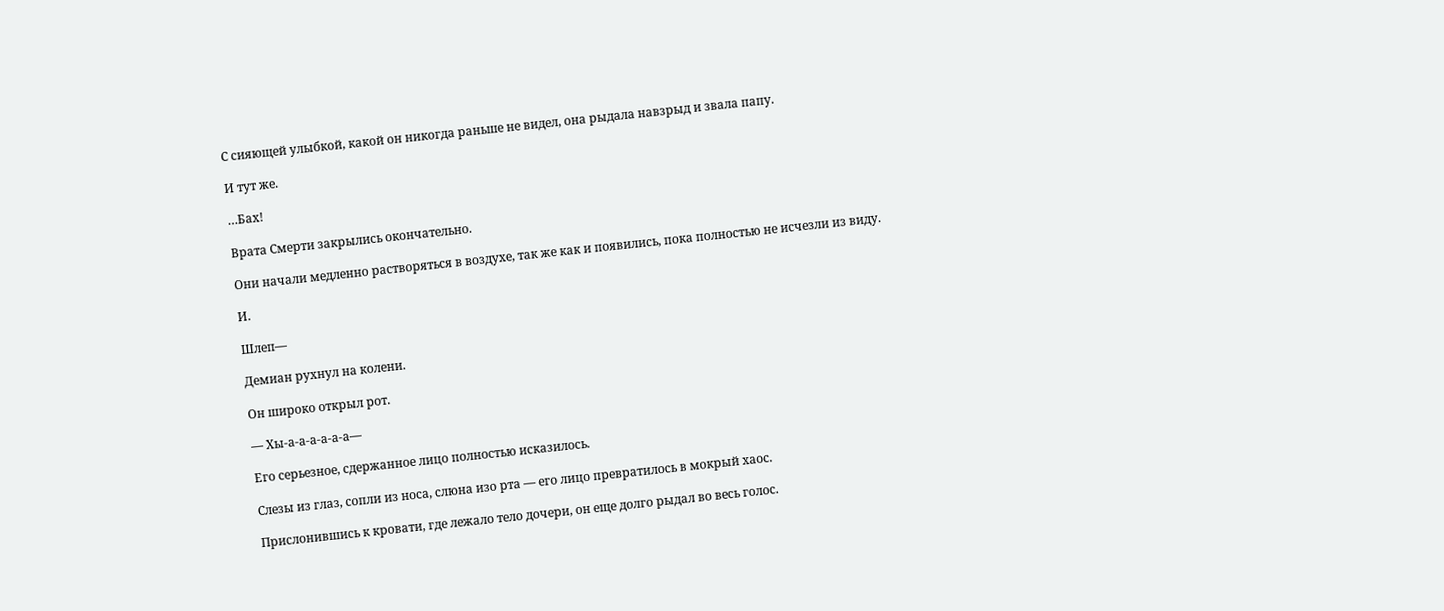С сияющей улыбкой, какой он никогда раньше не видел, она рыдала навзрыд и звала папу.

И тут же.

…Бах!

Врата Смерти закрылись окончательно.

Они начали медленно растворяться в воздухе, так же как и появились, пока полностью не исчезли из виду.

И.

Шлеп—

Демиан рухнул на колени.

Он широко открыл рот.

— Хы-а-а-а-а-а-а—

Его серьезное, сдержанное лицо полностью исказилось.

Слезы из глаз, сопли из носа, слюна изо рта — его лицо превратилось в мокрый хаос.

Прислонившись к кровати, где лежало тело дочери, он еще долго рыдал во весь голос.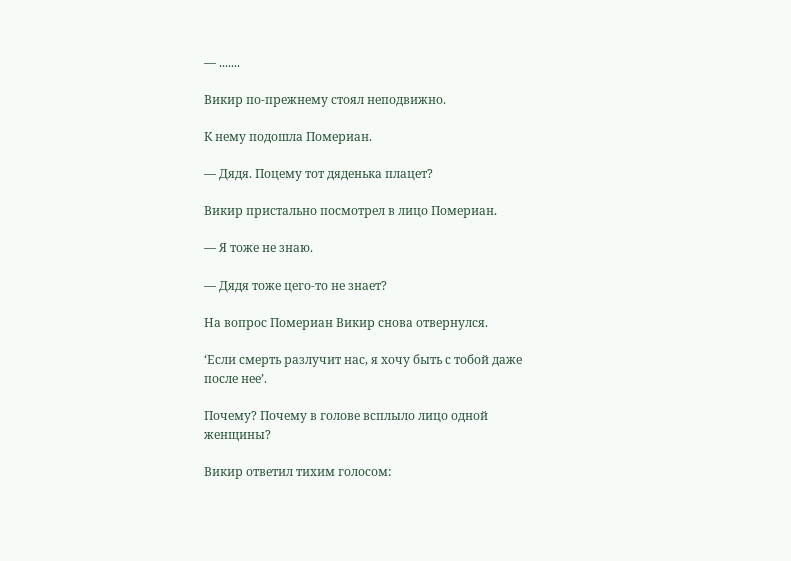— .......

Викир по-прежнему стоял неподвижно.

К нему подошла Помериан.

— Дядя. Поцему тот дяденька плацет?

Викир пристально посмотрел в лицо Помериан.

— Я тоже не знаю.

— Дядя тоже цего-то не знает?

На вопрос Помериан Викир снова отвернулся.

‘Если смерть разлучит нас, я хочу быть с тобой даже после нее’.

Почему? Почему в голове всплыло лицо одной женщины?

Викир ответил тихим голосом: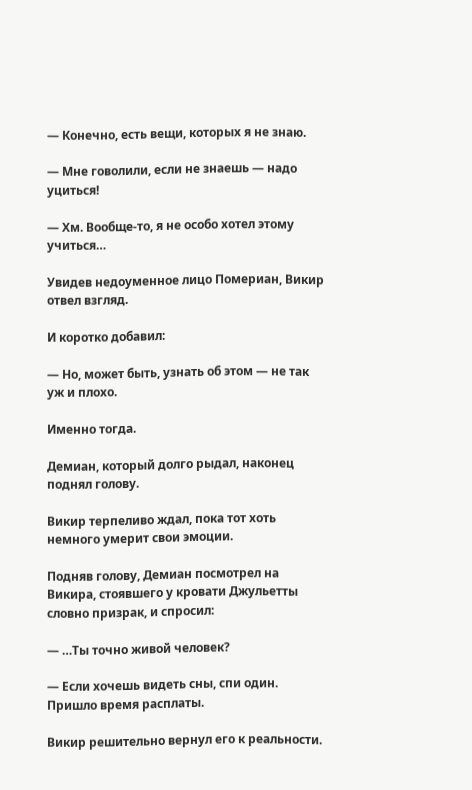— Конечно, есть вещи, которых я не знаю.

— Мне говолили, если не знаешь — надо уциться!

— Хм. Вообще-то, я не особо хотел этому учиться…

Увидев недоуменное лицо Помериан, Викир отвел взгляд.

И коротко добавил:

— Но, может быть, узнать об этом — не так уж и плохо.

Именно тогда.

Демиан, который долго рыдал, наконец поднял голову.

Викир терпеливо ждал, пока тот хоть немного умерит свои эмоции.

Подняв голову, Демиан посмотрел на Викира, стоявшего у кровати Джульетты словно призрак, и спросил:

— …Ты точно живой человек?

— Если хочешь видеть сны, спи один. Пришло время расплаты.

Викир решительно вернул его к реальности.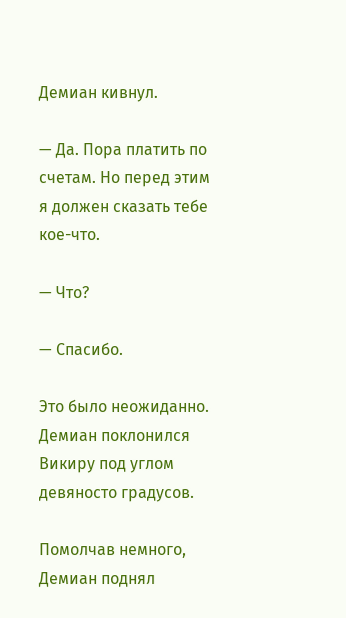Демиан кивнул.

— Да. Пора платить по счетам. Но перед этим я должен сказать тебе кое-что.

— Что?

— Спасибо.

Это было неожиданно. Демиан поклонился Викиру под углом девяносто градусов.

Помолчав немного, Демиан поднял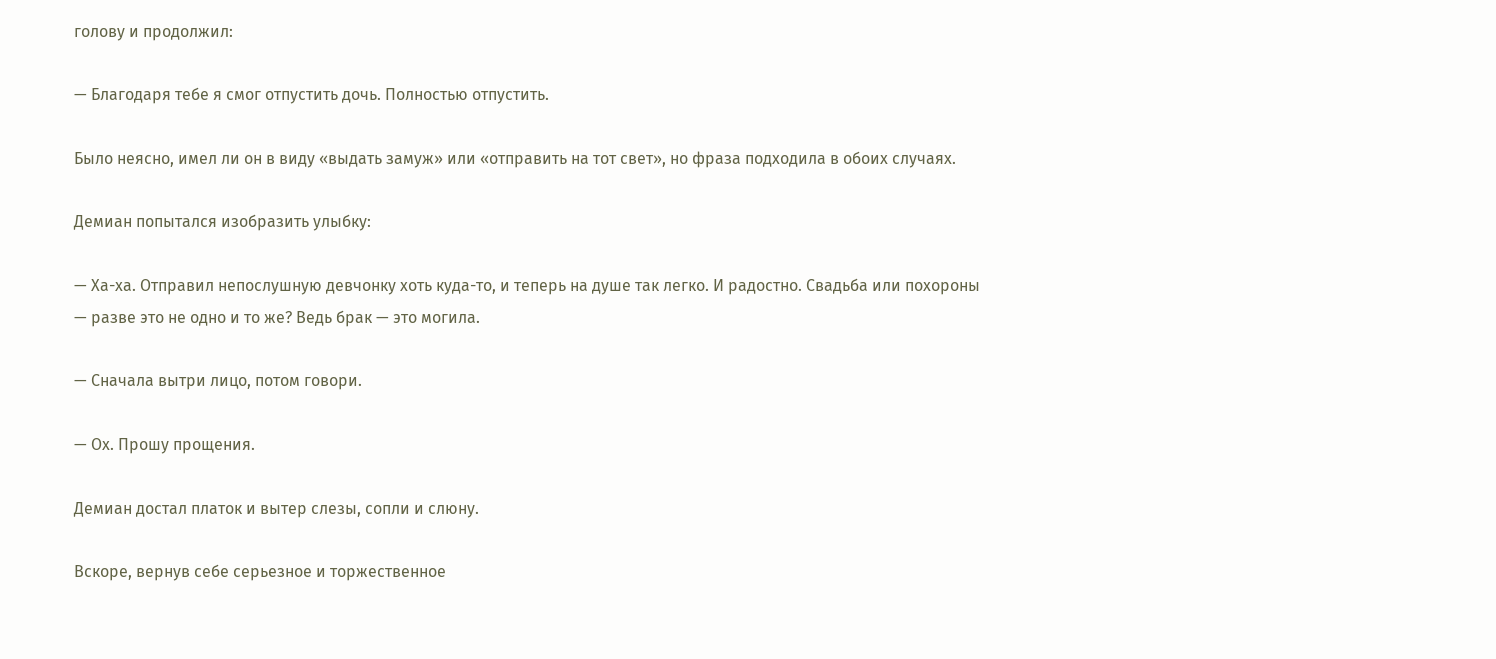голову и продолжил:

— Благодаря тебе я смог отпустить дочь. Полностью отпустить.

Было неясно, имел ли он в виду «выдать замуж» или «отправить на тот свет», но фраза подходила в обоих случаях.

Демиан попытался изобразить улыбку:

— Ха-ха. Отправил непослушную девчонку хоть куда-то, и теперь на душе так легко. И радостно. Свадьба или похороны — разве это не одно и то же? Ведь брак — это могила.

— Сначала вытри лицо, потом говори.

— Ох. Прошу прощения.

Демиан достал платок и вытер слезы, сопли и слюну.

Вскоре, вернув себе серьезное и торжественное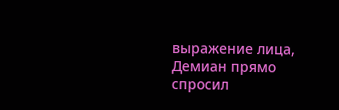выражение лица, Демиан прямо спросил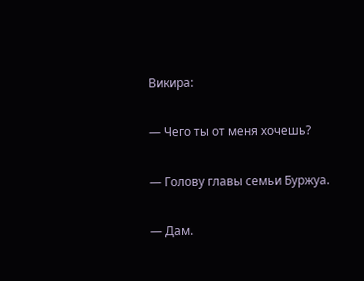Викира:

— Чего ты от меня хочешь?

— Голову главы семьи Буржуа.

— Дам.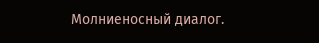Молниеносный диалог.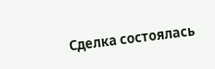Сделка состоялась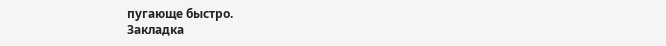пугающе быстро.
Закладка